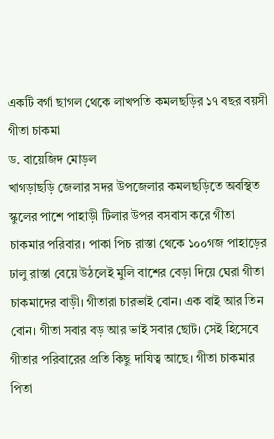একটি বর্গা ছাগল থেকে লাখপতি কমলছড়ির ১৭ বছর বয়সী গীতা চাকমা
ড. বায়েজিদ মোড়ল
খাগড়াছড়ি জেলার সদর উপজেলার কমলছড়িতে অবস্থিত স্কুলের পাশে পাহাড়ী টিলার উপর বসবাস করে গীতা চাকমার পরিবার। পাকা পিচ রাস্তা থেকে ১০০গজ পাহাড়ের ঢালু রাস্তা বেয়ে উঠলেই মুলি বাশের বেড়া দিয়ে ঘেরা গীতা চাকমাদের বাড়ী। গীতারা চারভাই বোন। এক বাই আর তিন বোন। গীতা সবার বড় আর ভাই সবার ছোট। সেই হিসেবে গীতার পরিবারের প্রতি কিছু দাযিত্ব আছে। গীতা চাকমার পিতা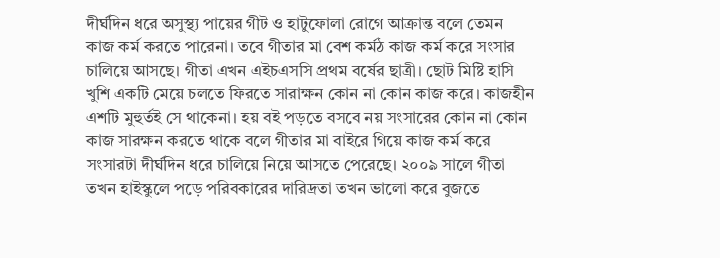দীর্ঘদিন ধরে অসুস্থ্য পায়ের গীট ও হাটুফোলা রোগে আক্রান্ত বলে তেমন কাজ কর্ম করতে পারেনা। তবে গীতার মা বেশ কর্মঠ কাজ কর্ম করে সংসার চালিয়ে আসছে। গীতা এখন এইচএসসি প্রথম বর্ষের ছাত্রী। ছোট মিষ্টি হাসি খুশি একটি মেয়ে চলতে ফিরতে সারাক্ষন কোন না কোন কাজ করে। কাজহীন এশটি মুহুর্তই সে থাকেনা। হয় বই পড়তে বসবে নয় সংসারের কোন না কোন কাজ সারক্ষন করতে থাকে বলে গীতার মা বাইরে গিয়ে কাজ কর্ম করে সংসারটা দীর্ঘদিন ধরে চালিয়ে নিয়ে আসতে পেরেছে। ২০০৯ সালে গীতা তখন হাইস্কুলে পড়ে পরিবকারের দারিদ্রতা তখন ভালো করে বুজতে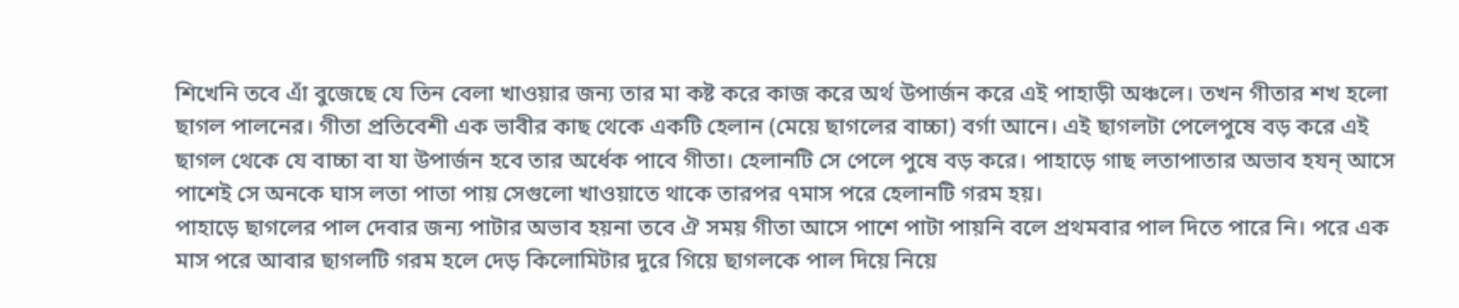শিখেনি তবে এাঁ বুজেছে যে তিন বেলা খাওয়ার জন্য তার মা কষ্ট করে কাজ করে অর্থ উপার্জন করে এই পাহাড়ী অঞ্চলে। তখন গীতার শখ হলো ছাগল পালনের। গীতা প্রতিবেশী এক ভাবীর কাছ থেকে একটি হেলান (মেয়ে ছাগলের বাচ্চা) বর্গা আনে। এই ছাগলটা পেলেপুষে বড় করে এই ছাগল থেকে যে বাচ্চা বা যা উপার্জন হবে তার অর্ধেক পাবে গীতা। হেলানটি সে পেলে পুষে বড় করে। পাহাড়ে গাছ লতাপাতার অভাব হযন্ আসে পাশেই সে অনকে ঘাস লতা পাতা পায় সেগুলো খাওয়াতে থাকে তারপর ৭মাস পরে হেলানটি গরম হয়।
পাহাড়ে ছাগলের পাল দেবার জন্য পাটার অভাব হয়না তবে ঐ সময় গীতা আসে পাশে পাটা পায়নি বলে প্রথমবার পাল দিতে পারে নি। পরে এক মাস পরে আবার ছাগলটি গরম হলে দেড় কিলোমিটার দুরে গিয়ে ছাগলকে পাল দিয়ে নিয়ে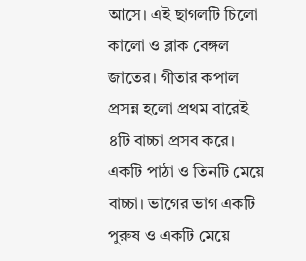আসে। এই ছাগলটি চিলো কালো ও ব্লাক বেঙ্গল জাতের। গীতার কপাল প্রসন্ন হলো প্রথম বারেই ৪টি বাচ্চা প্রসব করে। একটি পাঠা ও তিনটি মেয়ে বাচ্চা। ভাগের ভাগ একটি পুরুষ ও একটি মেয়ে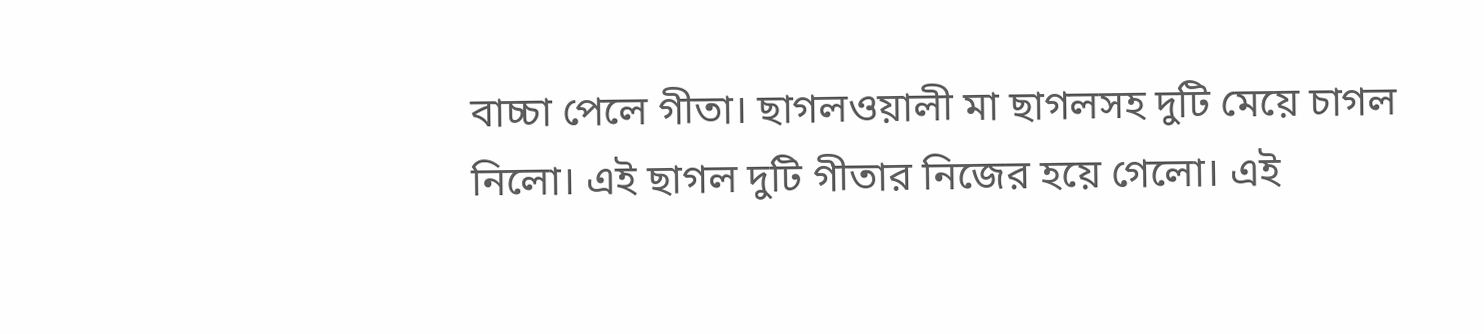বাচ্চা পেলে গীতা। ছাগলওয়ালী মা ছাগলসহ দুটি মেয়ে চাগল নিলো। এই ছাগল দুটি গীতার নিজের হয়ে গেলো। এই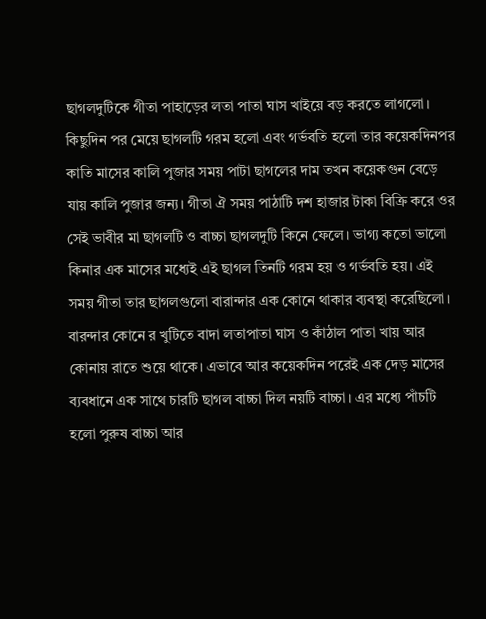ছাগলদুটিকে গীতা পাহাড়ের লতা পাতা ঘাস খাইয়ে বড় করতে লাগলো। কিছুদিন পর মেয়ে ছাগলটি গরম হলো এবং গর্ভবতি হলো তার কয়েকদিনপর কাতি মাসের কালি পুজার সময় পাটা ছাগলের দাম তখন কয়েকগুন বেড়ে যায় কালি পুজার জন্য। গীতা ঐ সময় পাঠাটি দশ হাজার টাকা বিক্রি করে ওর সেই ভাবীর মা ছাগলটি ও বাচ্চা ছাগলদুটি কিনে ফেলে। ভাগ্য কতো ভালো কিনার এক মাসের মধ্যেই এই ছাগল তিনটি গরম হয় ও গর্ভবতি হয়। এই সময় গীতা তার ছাগলগুলো বারান্দার এক কোনে থাকার ব্যবস্থা করেছিলো। বারন্দার কোনে র খুটিতে বাদা লতাপাতা ঘাস ও কাঁঠাল পাতা খায় আর কোনায় রাতে শুয়ে থাকে। এভাবে আর কয়েকদিন পরেই এক দেড় মাসের ব্যবধানে এক সাথে চারটি ছাগল বাচ্চা দিল নয়টি বাচ্চা। এর মধ্যে পাঁচটি হলো পুরুষ বাচ্চা আর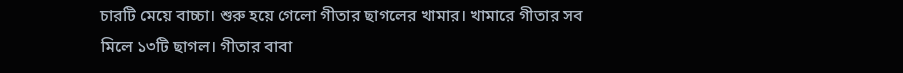চারটি মেয়ে বাচ্চা। শুরু হয়ে গেলো গীতার ছাগলের খামার। খামারে গীতার সব মিলে ১৩টি ছাগল। গীতার বাবা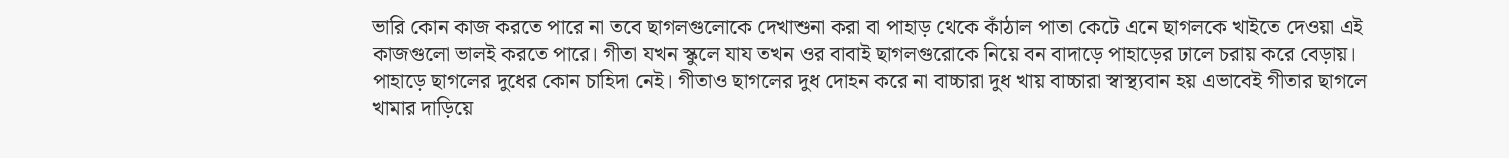ভারি কোন কাজ করতে পারে না তবে ছাগলগুলোকে দেখাশুনা করা বা পাহাড় থেকে কাঁঠাল পাতা কেটে এনে ছাগলকে খাইতে দেওয়া এই কাজগুলো ভালই করতে পারে। গীতা যখন স্কুলে যায তখন ওর বাবাই ছাগলগুরোকে নিয়ে বন বাদাড়ে পাহাড়ের ঢালে চরায় করে বেড়ায়।
পাহাড়ে ছাগলের দুধের কোন চাহিদা নেই। গীতাও ছাগলের দুধ দোহন করে না বাচ্চারা দুধ খায় বাচ্চারা স্বাস্থ্যবান হয় এভাবেই গীতার ছাগলে খামার দাড়িয়ে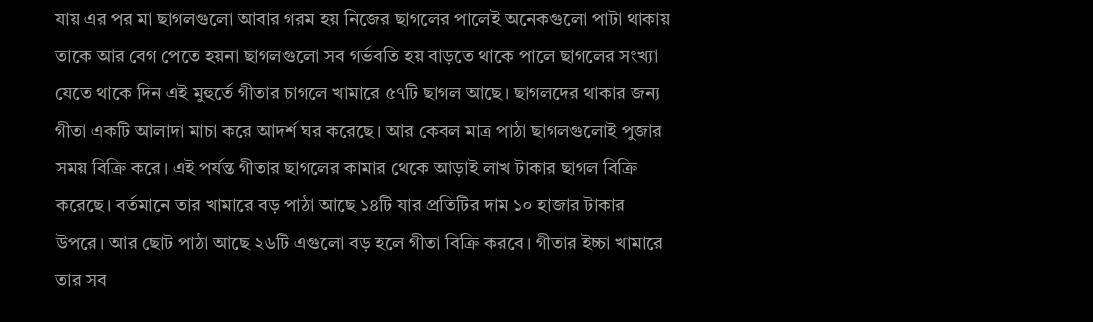যায় এর পর মা ছাগলগুলো আবার গরম হয় নিজের ছাগলের পালেই অনেকগুলো পাটা থাকায় তাকে আর বেগ পেতে হয়না ছাগলগুলো সব গর্ভবতি হয় বাড়তে থাকে পালে ছাগলের সংখ্যা যেতে থাকে দিন এই মুহুর্তে গীতার চাগলে খামারে ৫৭টি ছাগল আছে। ছাগলদের থাকার জন্য গীতা একটি আলাদা মাচা করে আদর্শ ঘর করেছে। আর কেবল মাত্র পাঠা ছাগলগুলোই পুজার সময় বিক্রি করে। এই পর্যন্ত গীতার ছাগলের কামার থেকে আড়াই লাখ টাকার ছাগল বিক্রি করেছে। বর্তমানে তার খামারে বড় পাঠা আছে ১৪টি যার প্রতিটির দাম ১০ হাজার টাকার উপরে। আর ছোট পাঠা আছে ২৬টি এগুলো বড় হলে গীতা বিক্রি করবে। গীতার ইচ্চা খামারে তার সব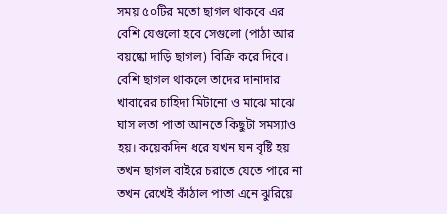সময় ৫০টির মতো ছাগল থাকবে এর বেশি যেগুলো হবে সেগুলো (পাঠা আর বয়ষ্কো দাড়ি ছাগল) বিক্রি করে দিবে। বেশি ছাগল থাকলে তাদের দানাদার খাবারের চাহিদা মিটানো ও মাঝে মাঝে ঘাস লতা পাতা আনতে কিছুটা সমস্যাও হয়। কয়েকদিন ধরে যখন ঘন বৃষ্টি হয় তখন ছাগল বাইরে চরাতে যেতে পারে না তখন রেখেই কাঁঠাল পাতা এনে ঝুরিয়ে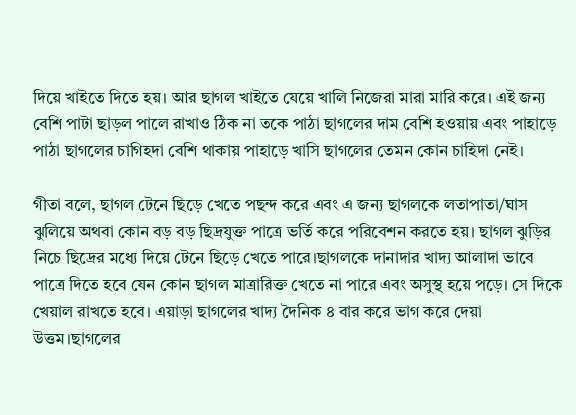দিয়ে খাইতে দিতে হয়। আর ছাগল খাইতে যেয়ে খালি নিজেরা মারা মারি করে। এই জন্য বেশি পাটা ছাড়ল পালে রাখাও ঠিক না তকে পাঠা ছাগলের দাম বেশি হওয়ায় এবং পাহাড়ে পাঠা ছাগলের চাগিহদা বেশি থাকায় পাহাড়ে খাসি ছাগলের তেমন কোন চাহিদা নেই।

গীতা বলে, ছাগল টেনে ছিড়ে খেতে পছন্দ করে এবং এ জন্য ছাগলকে লতাপাতা/ঘাস ঝুলিয়ে অথবা কোন বড় বড় ছিদ্রযুক্ত পাত্রে ভর্তি করে পরিবেশন করতে হয়। ছাগল ঝুড়ির নিচে ছিদ্রের মধ্যে দিয়ে টেনে ছিড়ে খেতে পারে।ছাগলকে দানাদার খাদ্য আলাদা ভাবে পাত্রে দিতে হবে যেন কোন ছাগল মাত্রারিক্ত খেতে না পারে এবং অসুস্থ হয়ে পড়ে। সে দিকে খেয়াল রাখতে হবে। এয়াড়া ছাগলের খাদ্য দৈনিক ৪ বার করে ভাগ করে দেয়া উত্তম।ছাগলের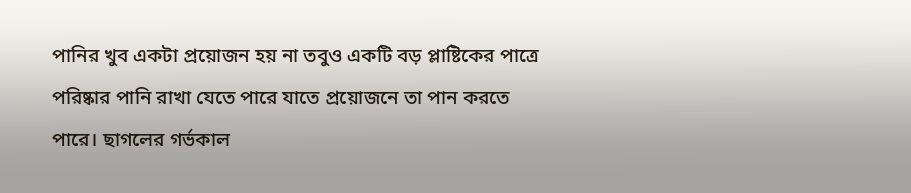পানির খুব একটা প্রয়োজন হয় না তবুও একটি বড় প্লাষ্টিকের পাত্রে পরিষ্কার পানি রাখা যেতে পারে যাতে প্রয়োজনে তা পান করতে পারে। ছাগলের গর্ভকাল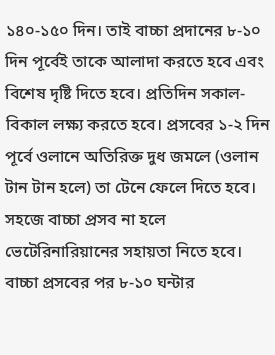১৪০-১৫০ দিন। তাই বাচ্চা প্রদানের ৮-১০ দিন পূর্বেই তাকে আলাদা করতে হবে এবং বিশেষ দৃষ্টি দিতে হবে। প্রতিদিন সকাল-বিকাল লক্ষ্য করতে হবে। প্রসবের ১-২ দিন পূর্বে ওলানে অতিরিক্ত দুধ জমলে (ওলান টান টান হলে) তা টেনে ফেলে দিতে হবে। সহজে বাচ্চা প্রসব না হলে ভেটেরিনারিয়ানের সহায়তা নিতে হবে। বাচ্চা প্রসবের পর ৮-১০ ঘন্টার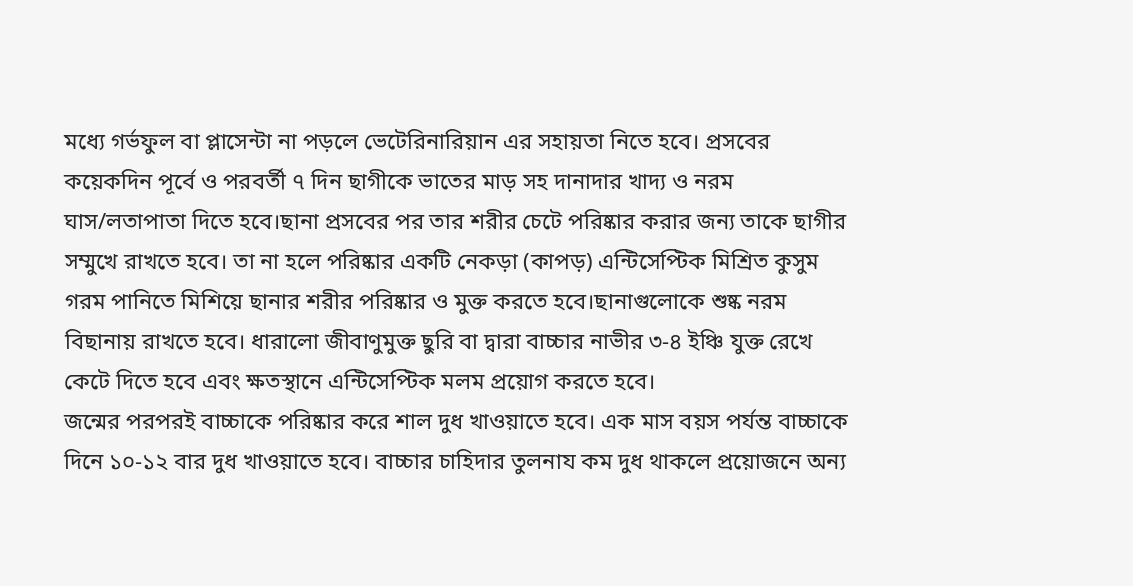মধ্যে গর্ভফুল বা প্লাসেন্টা না পড়লে ভেটেরিনারিয়ান এর সহায়তা নিতে হবে। প্রসবের কয়েকদিন পূর্বে ও পরবর্তী ৭ দিন ছাগীকে ভাতের মাড় সহ দানাদার খাদ্য ও নরম ঘাস/লতাপাতা দিতে হবে।ছানা প্রসবের পর তার শরীর চেটে পরিষ্কার করার জন্য তাকে ছাগীর সম্মুখে রাখতে হবে। তা না হলে পরিষ্কার একটি নেকড়া (কাপড়) এন্টিসেপ্টিক মিশ্রিত কুসুম গরম পানিতে মিশিয়ে ছানার শরীর পরিষ্কার ও মুক্ত করতে হবে।ছানাগুলোকে শুষ্ক নরম বিছানায় রাখতে হবে। ধারালো জীবাণুমুক্ত ছুরি বা দ্বারা বাচ্চার নাভীর ৩-৪ ইঞ্চি যুক্ত রেখে কেটে দিতে হবে এবং ক্ষতস্থানে এন্টিসেপ্টিক মলম প্রয়োগ করতে হবে।
জন্মের পরপরই বাচ্চাকে পরিষ্কার করে শাল দুধ খাওয়াতে হবে। এক মাস বয়স পর্যন্ত বাচ্চাকে দিনে ১০-১২ বার দুধ খাওয়াতে হবে। বাচ্চার চাহিদার তুলনায কম দুধ থাকলে প্রয়োজনে অন্য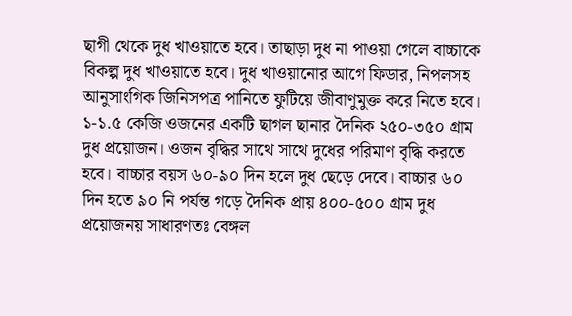ছাগী থেকে দুধ খাওয়াতে হবে। তাছাড়া দুধ না পাওয়া গেলে বাচ্চাকে বিকল্প দুধ খাওয়াতে হবে। দুধ খাওয়ানোর আগে ফিডার, নিপলসহ আনুসাংগিক জিনিসপত্র পানিতে ফুটিয়ে জীবাণুমুক্ত করে নিতে হবে। ১-১.৫ কেজি ওজনের একটি ছাগল ছানার দৈনিক ২৫০-৩৫০ গ্রাম দুধ প্রয়োজন। ওজন বৃদ্ধির সাথে সাথে দুধের পরিমাণ বৃদ্ধি করতে হবে। বাচ্চার বয়স ৬০-৯০ দিন হলে দুধ ছেড়ে দেবে। বাচ্চার ৬০ দিন হতে ৯০ নি পর্যন্ত গড়ে দৈনিক প্রায় ৪০০-৫০০ গ্রাম দুধ প্রয়োজনয় সাধারণতঃ বেঙ্গল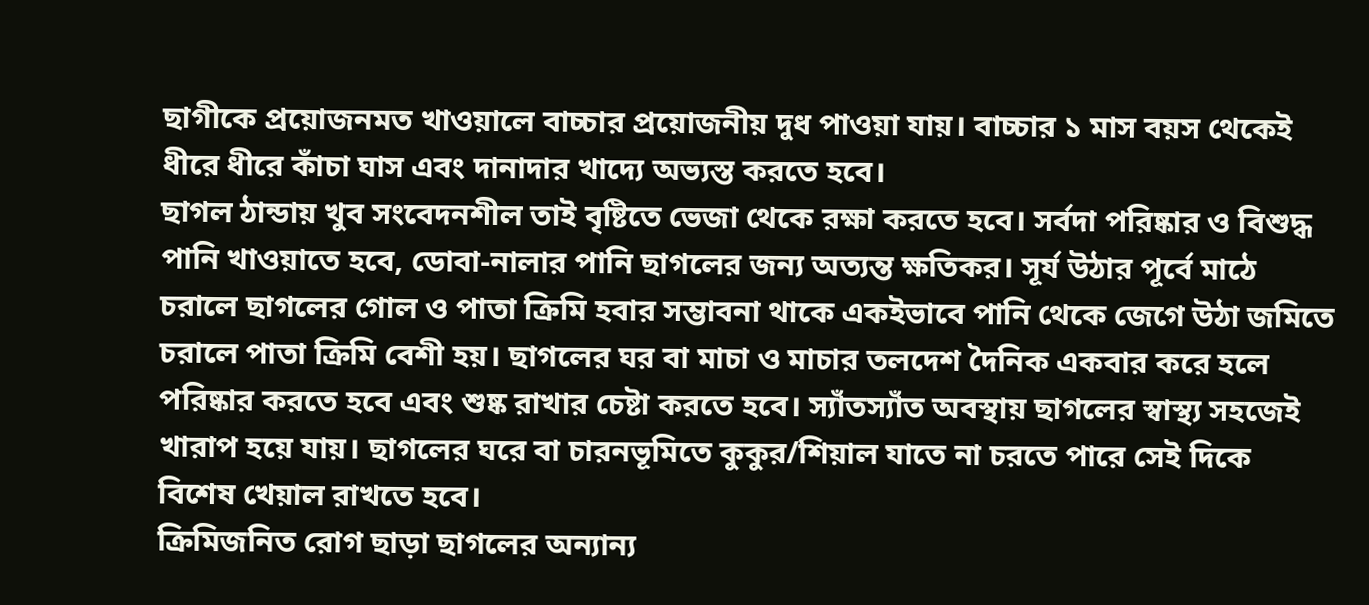ছাগীকে প্রয়োজনমত খাওয়ালে বাচ্চার প্রয়োজনীয় দুধ পাওয়া যায়। বাচ্চার ১ মাস বয়স থেকেই ধীরে ধীরে কাঁচা ঘাস এবং দানাদার খাদ্যে অভ্যস্ত করতে হবে।
ছাগল ঠান্ডায় খুব সংবেদনশীল তাই বৃষ্টিতে ভেজা থেকে রক্ষা করতে হবে। সর্বদা পরিষ্কার ও বিশুদ্ধ পানি খাওয়াতে হবে, ডোবা-নালার পানি ছাগলের জন্য অত্যন্ত ক্ষতিকর। সূর্য উঠার পূর্বে মাঠে চরালে ছাগলের গোল ও পাতা ক্রিমি হবার সম্ভাবনা থাকে একইভাবে পানি থেকে জেগে উঠা জমিতে চরালে পাতা ক্রিমি বেশী হয়। ছাগলের ঘর বা মাচা ও মাচার তলদেশ দৈনিক একবার করে হলে পরিষ্কার করতে হবে এবং শুষ্ক রাখার চেষ্টা করতে হবে। স্যাঁতস্যাঁত অবস্থায় ছাগলের স্বাস্থ্য সহজেই খারাপ হয়ে যায়। ছাগলের ঘরে বা চারনভূমিতে কুকুর/শিয়াল যাতে না চরতে পারে সেই দিকে বিশেষ খেয়াল রাখতে হবে।
ক্রিমিজনিত রোগ ছাড়া ছাগলের অন্যান্য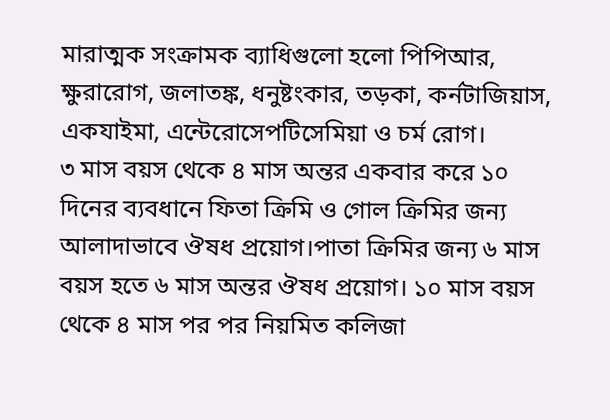মারাত্মক সংক্রামক ব্যাধিগুলো হলো পিপিআর, ক্ষুরারোগ, জলাতঙ্ক, ধনুষ্টংকার, তড়কা, কর্নটাজিয়াস, একযাইমা, এন্টেরোসেপটিসেমিয়া ও চর্ম রোগ।
৩ মাস বয়স থেকে ৪ মাস অন্তর একবার করে ১০ দিনের ব্যবধানে ফিতা ক্রিমি ও গোল ক্রিমির জন্য আলাদাভাবে ঔষধ প্রয়োগ।পাতা ক্রিমির জন্য ৬ মাস বয়স হতে ৬ মাস অন্তর ঔষধ প্রয়োগ। ১০ মাস বয়স থেকে ৪ মাস পর পর নিয়মিত কলিজা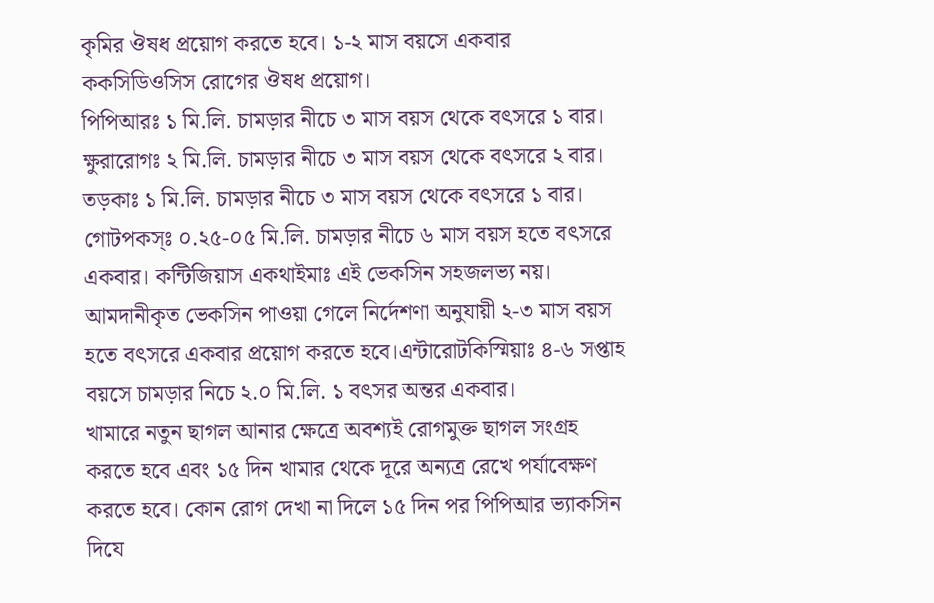কৃমির ঔষধ প্রয়োগ করতে হবে। ১-২ মাস বয়সে একবার ককসিডিওসিস রোগের ঔষধ প্রয়োগ।
পিপিআরঃ ১ মি.লি. চামড়ার নীচে ৩ মাস বয়স থেকে বৎসরে ১ বার। ক্ষুরারোগঃ ২ মি.লি. চামড়ার নীচে ৩ মাস বয়স থেকে বৎসরে ২ বার। তড়কাঃ ১ মি.লি. চামড়ার নীচে ৩ মাস বয়স থেকে বৎসরে ১ বার। গোটপকস্ঃ ০.২৫-০৫ মি.লি. চামড়ার নীচে ৬ মাস বয়স হতে বৎসরে একবার। কন্টিজিয়াস একথাইমাঃ এই ভেকসিন সহজলভ্য নয়। আমদানীকৃত ভেকসিন পাওয়া গেলে নির্দেশণা অনুযায়ী ২-৩ মাস বয়স হতে বৎসরে একবার প্রয়োগ করতে হবে।এন্টারোটকিস্মিয়াঃ ৪-৬ সপ্তাহ বয়সে চামড়ার নিচে ২.০ মি.লি. ১ বৎসর অন্তর একবার।
খামারে নতুন ছাগল আনার ক্ষেত্রে অবশ্যই রোগমুক্ত ছাগল সংগ্রহ করতে হবে এবং ১৫ দিন খামার থেকে দূরে অন্যত্র রেখে পর্যাবেক্ষণ করতে হবে। কোন রোগ দেখা না দিলে ১৫ দিন পর পিপিআর ভ্যাকসিন দিযে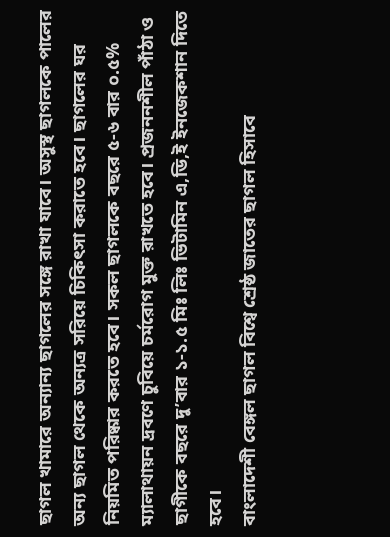ছাগল খামারে অন্যান্য ছাগলের সঙ্গে রাখা যাবে। অসুস্থ ছাগলকে পালের অন্য ছাগল থেকে অন্যত্র সরিয়ে চিকিৎসা করাতে হবে। ছাগলের ঘর নিয়মিত পরিষ্কার করতে হবে। সকল ছাগলকে বছরে ৫-৬ বার ০.৫% ম্যালাথায়ন দ্রবণে চুবিয়ে চর্মরোগ মুক্ত রাখতে হবে। প্রজননশীল পাঁঠা ও ছাগীকে বছরে দু’বার ১-১.৫ মিঃ লিঃ ভিটামিন এ,ডি,ই ইনজেকশান দিতে হবে।
বাংলাদেশী বেঙ্গল ছাগল বিশ্বে শ্রেষ্ঠ জাতের ছাগল হিসাবে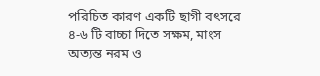পরিচিত কারণ একটি ছাগী বৎসরে ৪-৬ টি বাচ্চা দিতে সক্ষম, মাংস অত্যন্ত নরম ও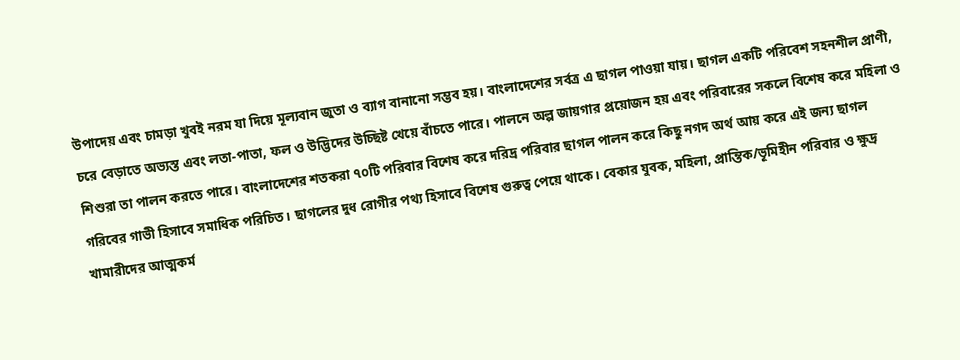উপাদেয় এবং চামড়া খুবই নরম যা দিয়ে মূল্যবান জুতা ও ব্যাগ বানানো সম্ভব হয়। বাংলাদেশের সর্বত্র এ ছাগল পাওয়া যায়। ছাগল একটি পরিবেশ সহনশীল প্রাণী, চরে বেড়াতে অভ্যস্ত এবং লতা-পাতা, ফল ও উদ্ভিদের উচ্ছিষ্ট খেয়ে বাঁচতে পারে। পালনে অল্প জায়গার প্রয়োজন হয় এবং পরিবারের সকলে বিশেষ করে মহিলা ও শিশুরা তা পালন করতে পারে। বাংলাদেশের শতকরা ৭০টি পরিবার বিশেষ করে দরিদ্র পরিবার ছাগল পালন করে কিছু নগদ অর্থ আয় করে এই জন্য ছাগল গরিবের গাভী হিসাবে সমাধিক পরিচিত। ছাগলের দুধ রোগীর পথ্য হিসাবে বিশেষ গুরুত্ব পেয়ে থাকে। বেকার যুবক, মহিলা, প্রান্তিক/ভূমিহীন পরিবার ও ক্ষুদ্র খামারীদের আত্মকর্ম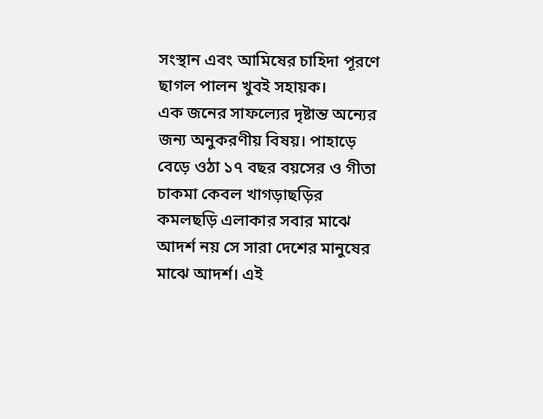সংস্থান এবং আমিষের চাহিদা পূরণে ছাগল পালন খুবই সহায়ক।
এক জনের সাফল্যের দৃষ্টান্ত অন্যের জন্য অনুকরণীয় বিষয়। পাহাড়ে বেড়ে ওঠা ১৭ বছর বয়সের ও গীতা চাকমা কেবল খাগড়াছড়ির কমলছড়ি এলাকার সবার মাঝে আদর্শ নয় সে সারা দেশের মানুষের মাঝে আদর্শ। এই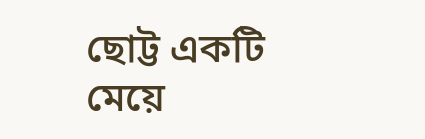ছোট্ট একটি মেয়ে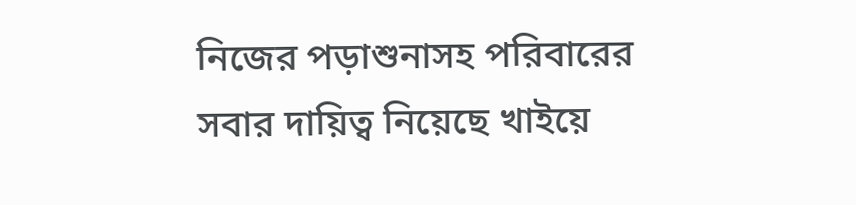নিজের পড়াশুনাসহ পরিবারের সবার দায়িত্ব নিয়েছে খাইয়ে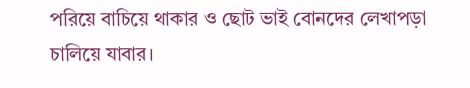পরিয়ে বাচিয়ে থাকার ও ছোট ভাই বোনদের লেখাপড়া চালিয়ে যাবার।